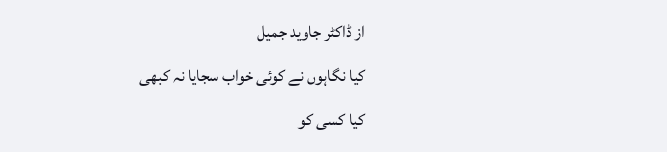از ڈاکٹر جاوید جمیل
کیا نگاہوں نے کوئی خواب سجایا نہ کبھی
کیا کسی کو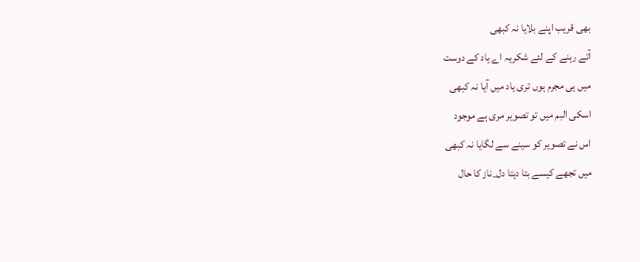بھی قریب اپنے بلایا نہ کبھی
آتے رہنے کے لئے شکریہ اے یاد کے دوست
میں ہی مجرم ہوں تری یاد میں آیا نہ کبھی
اسکی البم میں تو تصویر مری ہے موجود
اس نے تصویر کو سینے سے لگایا نہ کبھی
میں تجھے کیسے بتا دیتا دل_ناز کا حال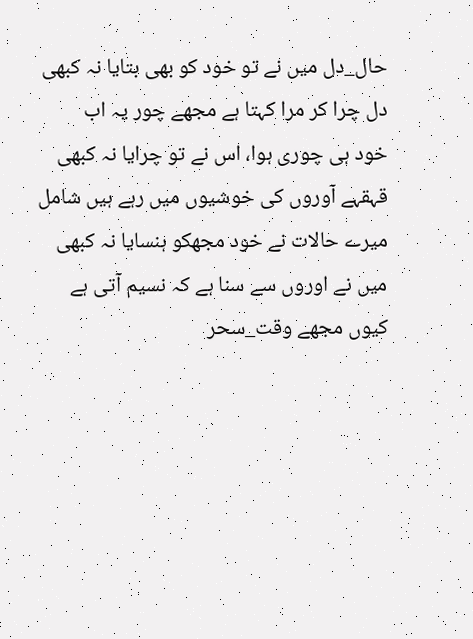حال_دل میں نے تو خود کو بھی بتایا نہ کبھی
دل چرا کر مرا کہتا ہے مجھے چور یہ اب
خود ہی چوری ہوا، اس نے تو چرایا نہ کبھی
قہقہے آوروں کی خوشیوں میں رہے ہیں شامل
میرے حالات نے خود مجھکو ہنسایا نہ کبھی
میں نے اوروں سے سنا ہے کہ نسیم آتی ہے
کیوں مجھے وقت_سحر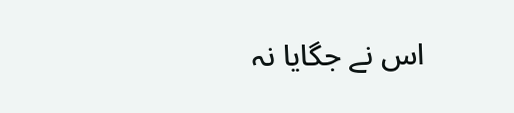اس نے جگایا نہ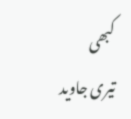کبھی
تیری جاوید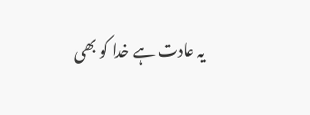یہ عادت ہے خدا کو بھی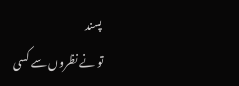پسند
تو نے نظروں سے کسی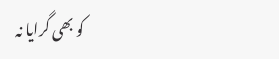کو بھی گرایا نہ